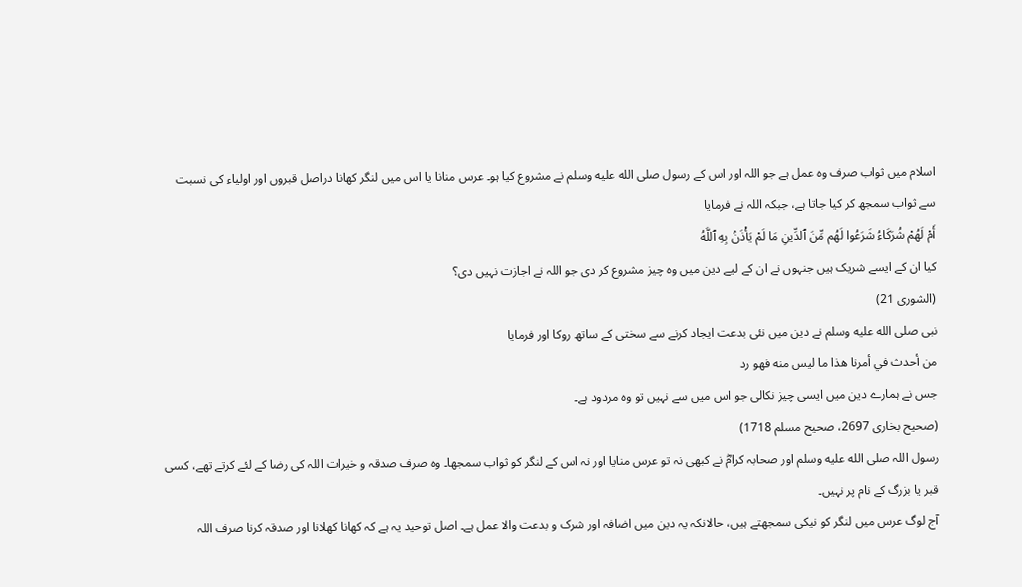اسلام میں ثواب صرف وہ عمل ہے جو اللہ اور اس کے رسول صلى الله عليه وسلم نے مشروع کیا ہو۔ عرس منانا یا اس میں لنگر کھانا دراصل قبروں اور اولیاء کی نسبت سے ثواب سمجھ کر کیا جاتا ہے، جبکہ اللہ نے فرمایا
أَمْ لَهُمْ شُرَكَاءُ شَرَعُوا لَهُم مِّنَ ٱلدِّينِ مَا لَمْ يَأْذَنۢ بِهِ ٱللَّهُ
کیا ان کے ایسے شریک ہیں جنہوں نے ان کے لیے دین میں وہ چیز مشروع کر دی جو اللہ نے اجازت نہیں دی؟
(الشورى 21)
نبی صلى الله عليه وسلم نے دین میں نئی بدعت ایجاد کرنے سے سختی کے ساتھ روکا اور فرمایا
من أحدث في أمرنا هذا ما ليس منه فهو رد
جس نے ہمارے دین میں ایسی چیز نکالی جو اس میں سے نہیں تو وہ مردود ہے۔
(صحیح بخاری 2697، صحیح مسلم 1718)
رسول اللہ صلى الله عليه وسلم اور صحابہ کرامؓ نے کبھی نہ تو عرس منایا اور نہ اس کے لنگر کو ثواب سمجھا۔ وہ صرف صدقہ و خیرات اللہ کی رضا کے لئے کرتے تھے، کسی قبر یا بزرگ کے نام پر نہیں۔
آج لوگ عرس میں لنگر کو نیکی سمجھتے ہیں، حالانکہ یہ دین میں اضافہ اور شرک و بدعت والا عمل ہے۔ اصل توحید یہ ہے کہ کھانا کھلانا اور صدقہ کرنا صرف اللہ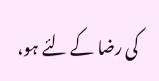کی رضا کے لئے ہو،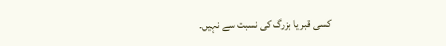کسی قبر یا بزرگ کی نسبت سے نہیں۔